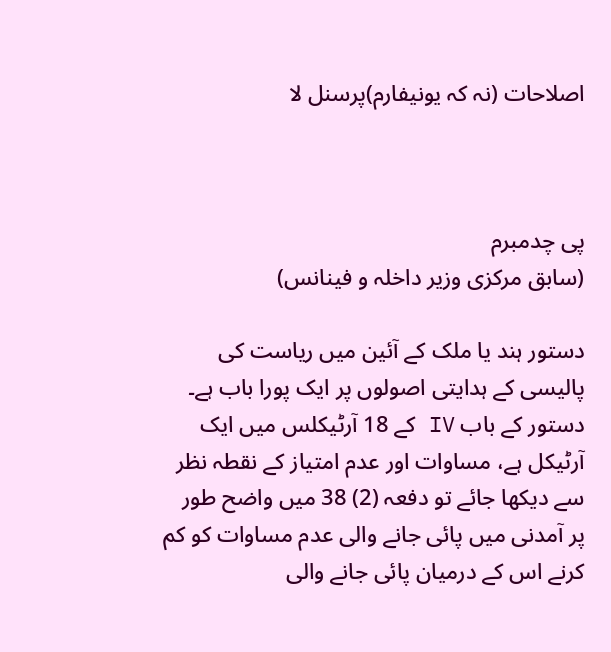اصلاحات (نہ کہ یونیفارم)پرسنل لا



پی چدمبرم
(سابق مرکزی وزیر داخلہ و فینانس)

دستور ہند یا ملک کے آئین میں ریاست کی پالیسی کے ہدایتی اصولوں پر ایک پورا باب ہے۔ دستور کے باب IV کے 18 آرٹیکلس میں ایک آرٹیکل ہے، مساوات اور عدم امتیاز کے نقطہ نظر سے دیکھا جائے تو دفعہ (2) 38 میں واضح طور پر آمدنی میں پائی جانے والی عدم مساوات کو کم کرنے اس کے درمیان پائی جانے والی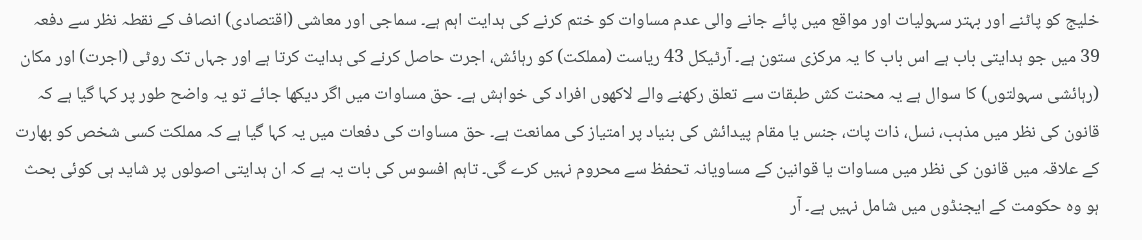خلیج کو پاٹنے اور بہتر سہولیات اور مواقع میں پائے جانے والی عدم مساوات کو ختم کرنے کی ہدایت اہم ہے۔ سماجی اور معاشی (اقتصادی) انصاف کے نقطہ نظر سے دفعہ 39 میں جو ہدایتی باب ہے اس باب کا یہ مرکزی ستون ہے۔ آرٹیکل 43 ریاست (مملکت) کو رہائش، اجرت حاصل کرنے کی ہدایت کرتا ہے اور جہاں تک روٹی (اجرت) اور مکان (رہائشی سہولتوں) کا سوال ہے یہ محنت کش طبقات سے تعلق رکھنے والے لاکھوں افراد کی خواہش ہے۔ حق مساوات میں اگر دیکھا جائے تو یہ واضح طور پر کہا گیا ہے کہ قانون کی نظر میں مذہب، نسل، ذات پات، جنس یا مقام پیدائش کی بنیاد پر امتیاز کی ممانعت ہے۔ حق مساوات کی دفعات میں یہ کہا گیا ہے کہ مملکت کسی شخص کو بھارت کے علاقہ میں قانون کی نظر میں مساوات یا قوانین کے مساویانہ تحفظ سے محروم نہیں کرے گی۔ تاہم افسوس کی بات یہ ہے کہ ان ہدایتی اصولوں پر شاید ہی کوئی بحث ہو وہ حکومت کے ایجنڈوں میں شامل نہیں ہے۔ آر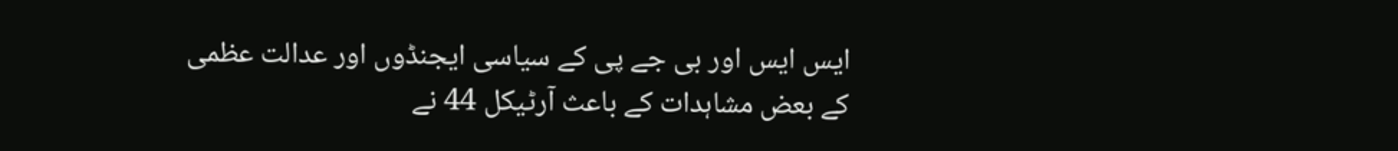ایس ایس اور بی جے پی کے سیاسی ایجنڈوں اور عدالت عظمی کے بعض مشاہدات کے باعث آرٹیکل 44 نے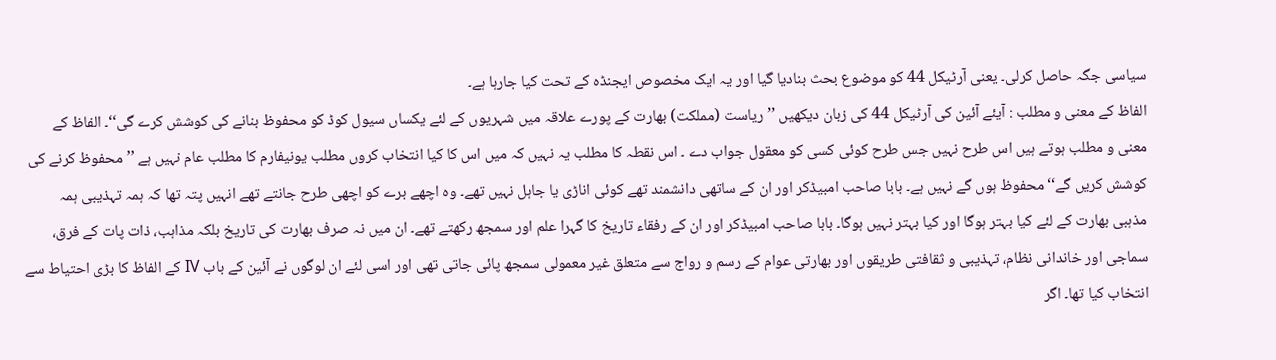سیاسی جگہ حاصل کرلی۔ یعنی آرٹیکل 44 کو موضوع بحث بنادیا گیا اور یہ ایک مخصوص ایجنڈہ کے تحت کیا جارہا ہے۔
الفاظ کے معنی و مطلب : آیئے آئین کی آرٹیکل 44 کی زبان دیکھیں ’’ریاست (مملکت) بھارت کے پورے علاقہ میں شہریوں کے لئے یکساں سیول کوڈ کو محفوظ بنانے کی کوشش کرے گی‘‘۔ الفاظ کے معنی و مطلب ہوتے ہیں اس طرح نہیں جس طرح کوئی کسی کو معقول جواب دے ۔ اس نقطہ کا مطلب یہ نہیں کہ میں اس کا کیا انتخاب کروں مطلب یونیفارم کا مطلب عام نہیں ہے ’’ محفوظ کرنے کی کوشش کریں گے‘‘ محفوظ ہوں گے نہیں ہے۔ بابا صاحب امبیڈکر اور ان کے ساتھی دانشمند تھے کوئی اناڑی یا جاہل نہیں تھے۔ وہ اچھے برے کو اچھی طرح جانتے تھے انہیں پتہ تھا کہ ہمہ تہذیبی ہمہ مذہبی بھارت کے لئے کیا بہتر ہوگا اور کیا بہتر نہیں ہوگا۔ بابا صاحب امبیڈکر اور ان کے رفقاء تاریخ کا گہرا علم اور سمجھ رکھتے تھے۔ ان میں نہ صرف بھارت کی تاریخ بلکہ مذاہب، ذات پات کے فرق، سماجی اور خاندانی نظام، تہذیبی و ثقافتی طریقوں اور بھارتی عوام کے رسم و رواج سے متعلق غیر معمولی سمجھ پائی جاتی تھی اور اسی لئے ان لوگوں نے آئین کے باب IV کے الفاظ کا بڑی احتیاط سے انتخاب کیا تھا۔ اگر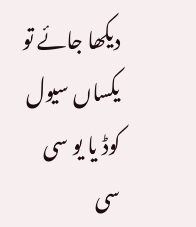دیکھا جائے تو یکساں سیول کوڈ یا یو سی سی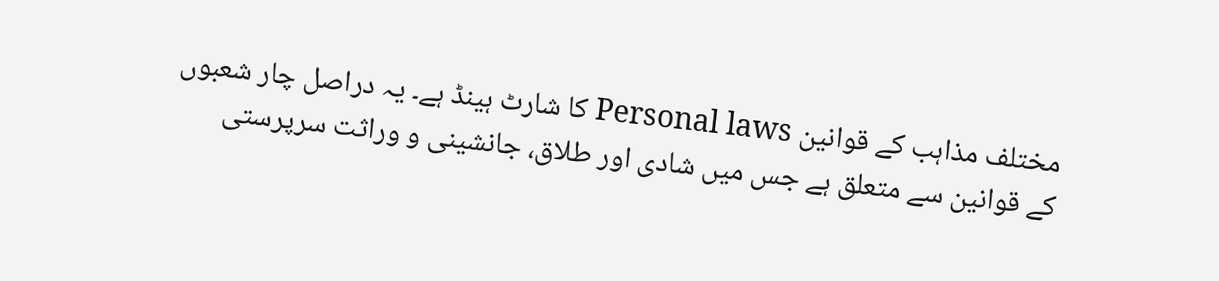مختلف مذاہب کے قوانین Personal laws کا شارٹ ہینڈ ہے۔ یہ دراصل چار شعبوں کے قوانین سے متعلق ہے جس میں شادی اور طلاق، جانشینی و وراثت سرپرستی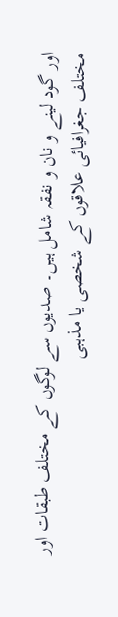اور گود لینے و نان و نفقہ شامل ہیں۔ صدیوں سے لوگوں کے مختلف طبقات اور مختلف جغرافیائی علاقوں کے شخصی یا مذہبی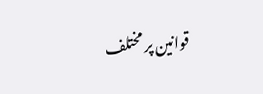قوانین پر مختلف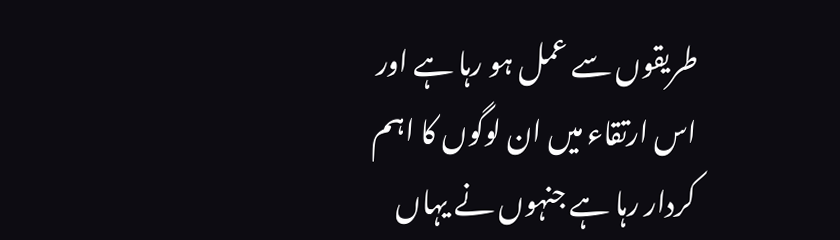طریقوں سے عمل ہو رہا ہے اور اس ارتقاء میں ان لوگوں کا اہم کردار رہا ہے جنہوں نے یہاں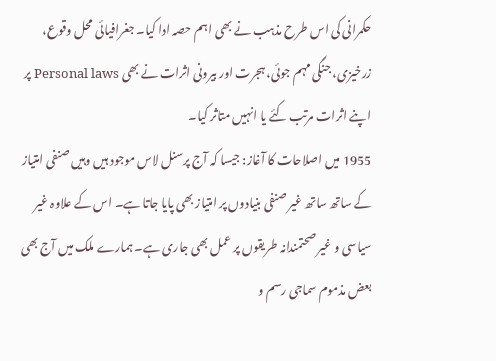حکمرانی کی اس طرح مذہب نے بھی اہم حصہ ادا کیا۔ جغرافیائی محل وقوع، زرخیزی، جنگی مہم جوئی، ہجرت اور بیرونی اثرات نے بھی Personal laws پر اپنے اثرات مرتب کئے یا انہیں متاثر کیا۔
1955 میں اصلاحات کا آغاز: جیسا کہ آج پرسنل لاس موجود ہیں وہیں صنفی امتیاز کے ساتھ ساتھ غیر صنفی بنیادوں پر امتیاز بھی پایا جاتا ہے۔ اس کے علاوہ غیر سیاسی و غیر صحتمندانہ طریقوں پر عمل بھی جاری ہے۔ ہمارے ملک میں آج بھی بعض مذموم سماجی رسم و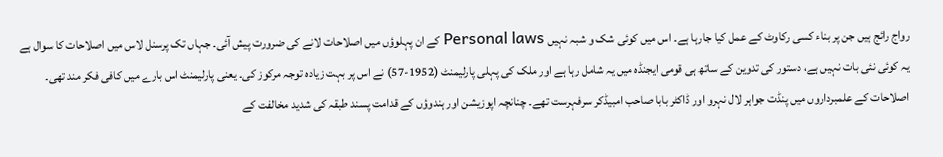رواج رائج ہیں جن پر بناء کسی رکاوٹ کے عمل کیا جارہا ہے۔ اس میں کوئی شک و شبہ نہیں Personal laws کے ان پہلوؤں میں اصلاحات لانے کی ضرورت پیش آئی۔ جہاں تک پرسنل لاس میں اصلاحات کا سوال ہے یہ کوئی نئی بات نہیں ہے، دستور کی تدوین کے ساتھ ہی قومی ایجنڈہ میں یہ شامل رہا ہے اور ملک کی پہلی پارلیمنٹ (1952-57) نے اس پر بہت زیادہ توجہ مرکوز کی۔ یعنی پارلیمنٹ اس بارے میں کافی فکر مند تھی۔ اصلاحات کے علمبرداروں میں پنڈت جواہر لال نہرو اور ڈاکٹر بابا صاحب امبیڈکر سرفہرست تھے۔ چنانچہ اپوزیشن اور ہندوؤں کے قدامت پسند طبقہ کی شدید مخالفت کے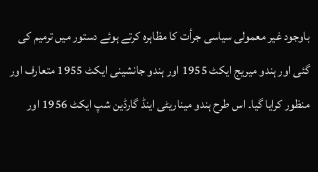باوجود غیر معمولی سیاسی جرأت کا مظاہرہ کرتے ہوئے دستور میں ترمیم کی گئی اور ہندو میریج ایکٹ 1955 اور ہندو جانشینی ایکٹ 1955 متعارف اور منظور کرایا گیا۔ اس طرح ہندو میناریٹی اینڈ گارڈین شپ ایکٹ 1956 اور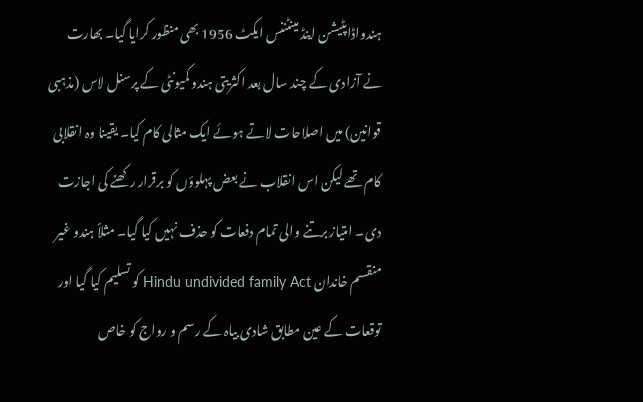ہندواڈاپٹیشن اینڈ مینٹننس ایکٹ 1956 بھی منظور کرایا گیا۔ بھارت نے آزادی کے چند سال بعد اکثریتی ہندو کمیونٹی کے پرسنل لاس (مذہبی قوانین) میں اصلاحات لاتے ہوئے ایک مثالی کام کیا۔ یقینا وہ انقلابی کام تھے لیکن اس انقلاب نے بعض پہلوؤں کو برقرار رکھنے کی اجازت دی۔ امتیاز برتنے والی تمام دفعات کو حذف نہیں کیا گیا۔ مثلاً ہندو غیر منقسم خاندان Hindu undivided family Act کو تسلیم کیا گیا اور توقعات کے عین مطابق شادی بیاہ کے رسم و رواج کو خاص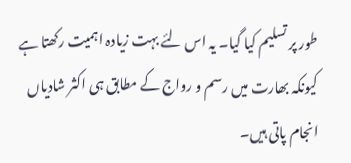طور پر تسلیم کیا گیا۔ یہ اس لئے بہت زیادہ اہمیت رکھتا ہے کیونکہ بھارت میں رسم و رواج کے مطابق ہی اکثر شادیاں انجام پاتی ہیں۔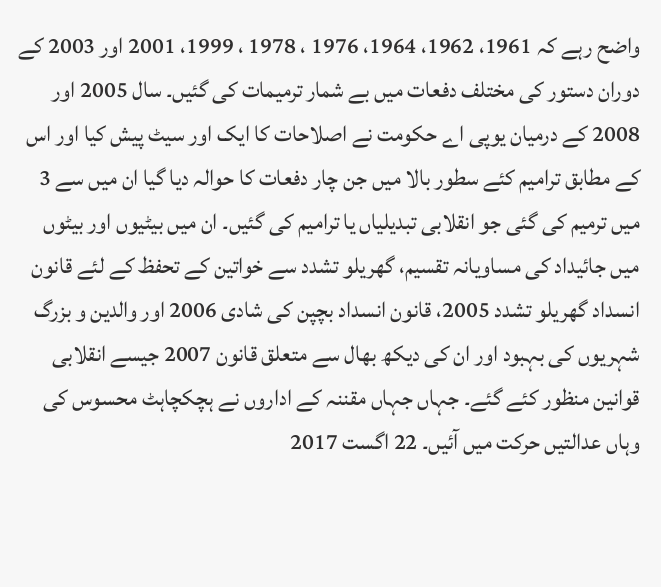واضح رہے کہ 1961، 1962، 1964، 1976 ، 1978 ، 1999، 2001 اور 2003 کے دوران دستور کی مختلف دفعات میں بے شمار ترمیمات کی گئیں۔ سال 2005 اور 2008 کے درمیان یوپی اے حکومت نے اصلاحات کا ایک اور سیٹ پیش کیا اور اس کے مطابق ترامیم کئے سطور بالا میں جن چار دفعات کا حوالہ دیا گیا ان میں سے 3 میں ترمیم کی گئی جو انقلابی تبدیلیاں یا ترامیم کی گئیں۔ ان میں بیٹیوں اور بیٹوں میں جائیداد کی مساویانہ تقسیم، گھریلو تشدد سے خواتین کے تحفظ کے لئے قانون انسداد گھریلو تشدد 2005، قانون انسداد بچپن کی شادی 2006 اور والدین و بزرگ شہریوں کی بہبود اور ان کی دیکھ بھال سے متعلق قانون 2007 جیسے انقلابی قوانین منظور کئے گئے۔ جہاں جہاں مقننہ کے اداروں نے ہچکچاہٹ محسوس کی وہاں عدالتیں حرکت میں آئیں۔ 22 اگست 2017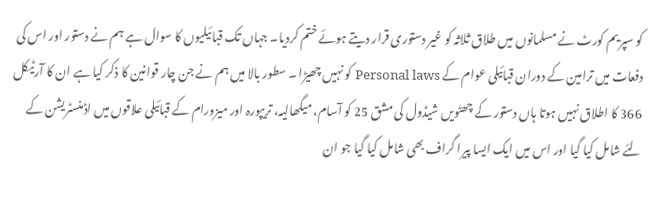کو سپریم کورٹ نے مسلمانوں میں طلاق ثلاثہ کو غیر دستوری قرار دیتے ہوئے ختم کردیا۔ جہاں تک قبائیلیوں کا سوال ہے ہم نے دستور اور اس کی دفعات میں ترامین کے دوران قبائیلی عوام کے Personal laws کو نہیں چھیڑا ۔ سطور بالا میں ہم نے جن چار قوانین کا ذکر کیا ہے ان کا آرٹیکل 366 کا اطلاق نہیں ہوتا ہاں دستور کے چھٹویں شیڈول کی مشق 25 کو آسام، میگھالیہ، تریپورہ اور میزورام کے قبائیلی علاقوں میں اڈمنسٹریشن کے لئے شامل کیا گیا اور اس میں ایک ایسا پیرا گراف بھی شامل کیا گیا جو ان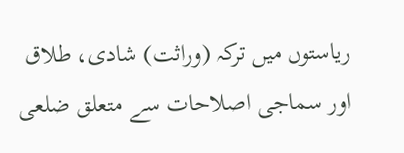ریاستوں میں ترکہ (وراثت) شادی، طلاق اور سماجی اصلاحات سے متعلق ضلعی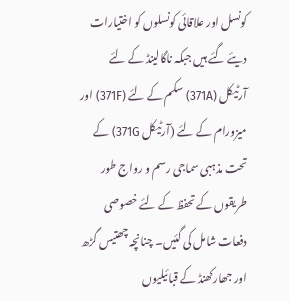کونسل اور علاقائی کونسلوں کو اختیارات دیئے گئے ہیں جبکہ ناگالینڈ کے لئے آرٹیکل (371A) سکم کے لئے (371F) اور میزورام کے لئے (آرٹیکل 371G) کے تحت مذہبی سماجی رسم و رواج طور طریقوں کے تحفظ کے لئے خصوصی دفعات شامل کی گئیں۔ چنانچہ چھتیس گڑھ اور جھارکھنڈ کے قبائیلیوں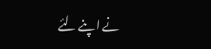نے اپنے لئے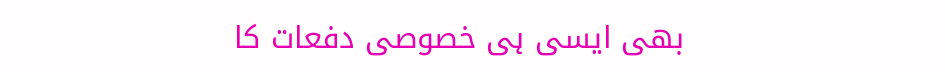بھی ایسی ہی خصوصی دفعات کا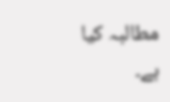مطالبہ کیا ہے۔